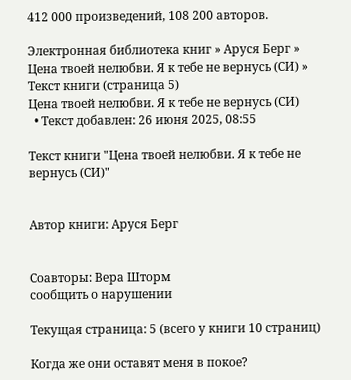412 000 произведений, 108 200 авторов.

Электронная библиотека книг » Аруся Берг » Цена твоей нелюбви. Я к тебе не вернусь (СИ) » Текст книги (страница 5)
Цена твоей нелюбви. Я к тебе не вернусь (СИ)
  • Текст добавлен: 26 июня 2025, 08:55

Текст книги "Цена твоей нелюбви. Я к тебе не вернусь (СИ)"


Автор книги: Аруся Берг


Соавторы: Вера Шторм
сообщить о нарушении

Текущая страница: 5 (всего у книги 10 страниц)

Когда же они оставят меня в покое?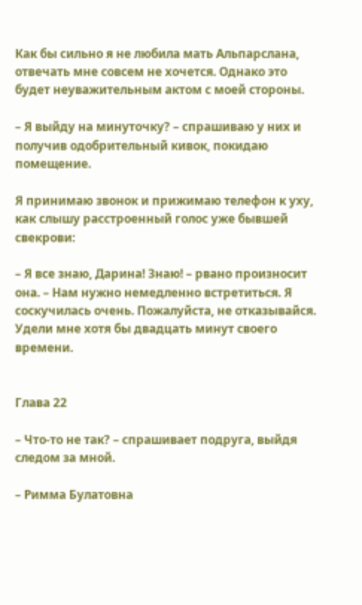Как бы сильно я не любила мать Альпарслана, отвечать мне совсем не хочется. Однако это будет неуважительным актом с моей стороны.

– Я выйду на минуточку? – спрашиваю у них и получив одобрительный кивок, покидаю помещение.

Я принимаю звонок и прижимаю телефон к уху, как слышу расстроенный голос уже бывшей свекрови:

– Я все знаю, Дарина! Знаю! – рвано произносит она. – Нам нужно немедленно встретиться. Я соскучилась очень. Пожалуйста, не отказывайся. Удели мне хотя бы двадцать минут своего времени.


Глава 22

– Что-то не так? – спрашивает подруга, выйдя следом за мной.

– Римма Булатовна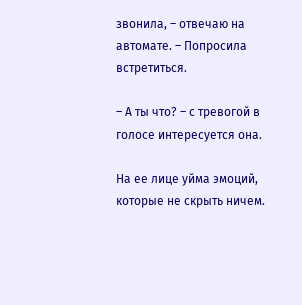звонила, – отвечаю на автомате. – Попросила встретиться.

– А ты что? – с тревогой в голосе интересуется она.

На ее лице уйма эмоций, которые не скрыть ничем.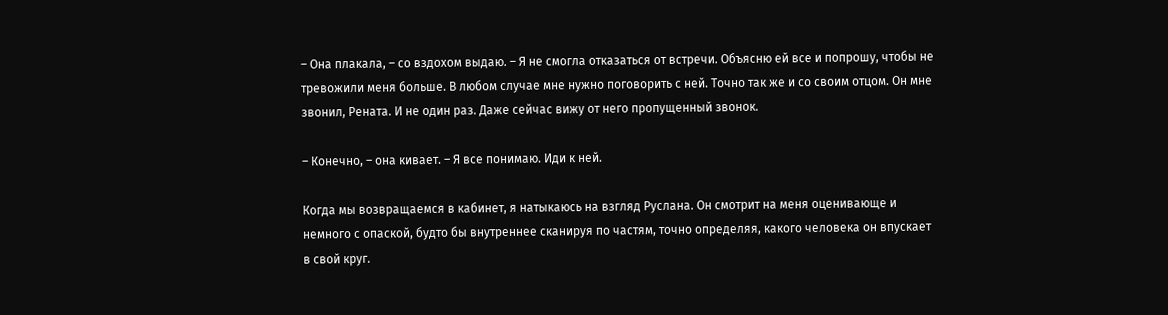– Она плакала, – со вздохом выдаю. – Я не смогла отказаться от встречи. Объясню ей все и попрошу, чтобы не тревожили меня больше. В любом случае мне нужно поговорить с ней. Точно так же и со своим отцом. Он мне звонил, Рената. И не один раз. Даже сейчас вижу от него пропущенный звонок.

– Конечно, – она кивает. – Я все понимаю. Иди к ней.

Когда мы возвращаемся в кабинет, я натыкаюсь на взгляд Руслана. Он смотрит на меня оценивающе и немного с опаской, будто бы внутреннее сканируя по частям, точно определяя, какого человека он впускает в свой круг.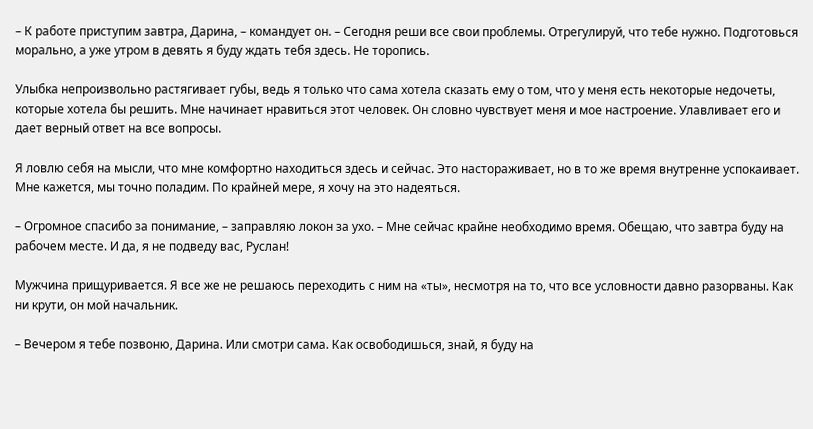– К работе приступим завтра, Дарина, – командует он. – Сегодня реши все свои проблемы. Отрегулируй, что тебе нужно. Подготовься морально, а уже утром в девять я буду ждать тебя здесь. Не торопись.

Улыбка непроизвольно растягивает губы, ведь я только что сама хотела сказать ему о том, что у меня есть некоторые недочеты, которые хотела бы решить. Мне начинает нравиться этот человек. Он словно чувствует меня и мое настроение. Улавливает его и дает верный ответ на все вопросы.

Я ловлю себя на мысли, что мне комфортно находиться здесь и сейчас. Это настораживает, но в то же время внутренне успокаивает. Мне кажется, мы точно поладим. По крайней мере, я хочу на это надеяться.

– Огромное спасибо за понимание, – заправляю локон за ухо. – Мне сейчас крайне необходимо время. Обещаю, что завтра буду на рабочем месте. И да, я не подведу вас, Руслан!

Мужчина прищуривается. Я все же не решаюсь переходить с ним на «ты», несмотря на то, что все условности давно разорваны. Как ни крути, он мой начальник.

– Вечером я тебе позвоню, Дарина. Или смотри сама. Как освободишься, знай, я буду на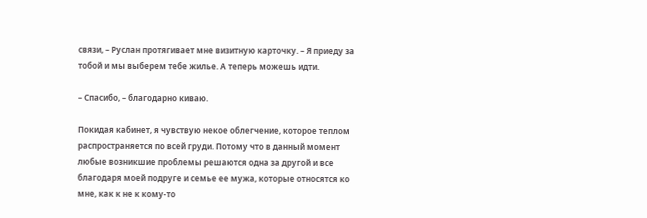связи, – Руслан протягивает мне визитную карточку. – Я приеду за тобой и мы выберем тебе жилье. А теперь можешь идти.

– Спасибо, – благодарно киваю.

Покидая кабинет, я чувствую некое облегчение, которое теплом распространяется по всей груди. Потому что в данный момент любые возникшие проблемы решаются одна за другой и все благодаря моей подруге и семье ее мужа, которые относятся ко мне, как к не к кому-то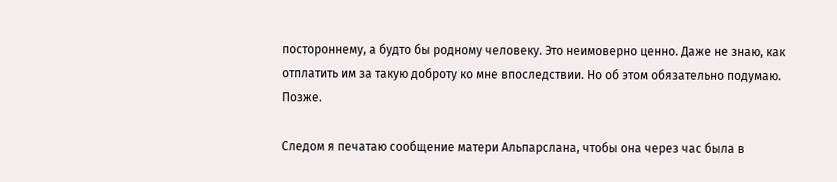постороннему, а будто бы родному человеку. Это неимоверно ценно. Даже не знаю, как отплатить им за такую доброту ко мне впоследствии. Но об этом обязательно подумаю. Позже.

Следом я печатаю сообщение матери Альпарслана, чтобы она через час была в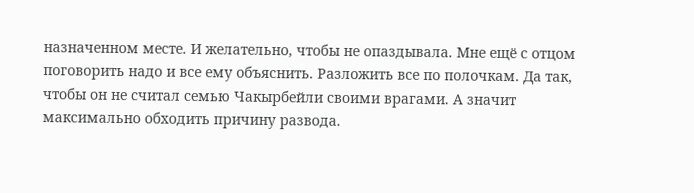назначенном месте. И желательно, чтобы не опаздывала. Мне ещё с отцом поговорить надо и все ему объяснить. Разложить все по полочкам. Да так, чтобы он не считал семью Чакырбейли своими врагами. А значит максимально обходить причину развода.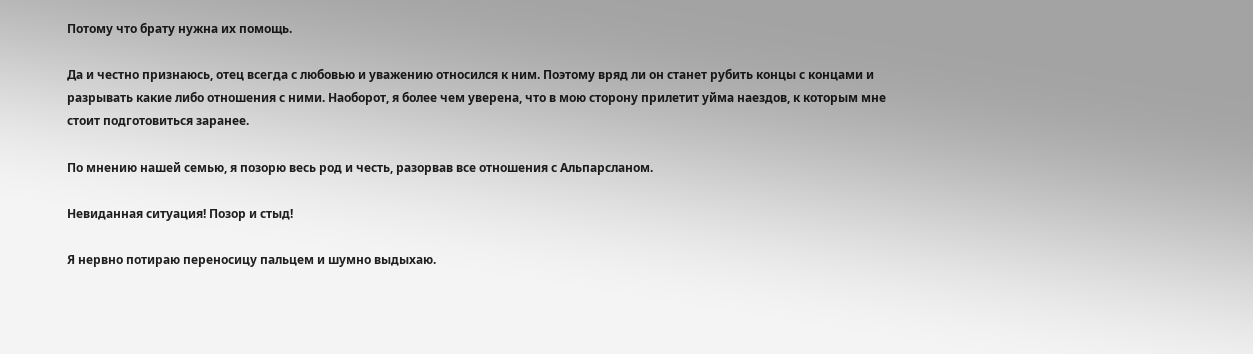Потому что брату нужна их помощь.

Да и честно признаюсь, отец всегда с любовью и уважению относился к ним. Поэтому вряд ли он станет рубить концы с концами и разрывать какие либо отношения с ними. Наоборот, я более чем уверена, что в мою сторону прилетит уйма наездов, к которым мне стоит подготовиться заранее.

По мнению нашей семью, я позорю весь род и честь, разорвав все отношения с Альпарсланом.

Невиданная ситуация! Позор и стыд!

Я нервно потираю переносицу пальцем и шумно выдыхаю.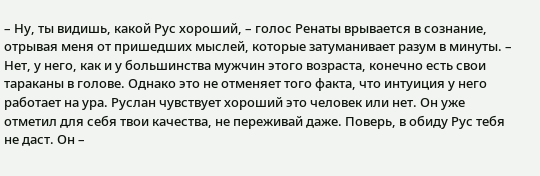– Ну, ты видишь, какой Рус хороший, – голос Ренаты врывается в сознание, отрывая меня от пришедших мыслей, которые затуманивает разум в минуты. – Нет, у него, как и у большинства мужчин этого возраста, конечно есть свои тараканы в голове. Однако это не отменяет того факта, что интуиция у него работает на ура. Руслан чувствует хороший это человек или нет. Он уже отметил для себя твои качества, не переживай даже. Поверь, в обиду Рус тебя не даст. Он –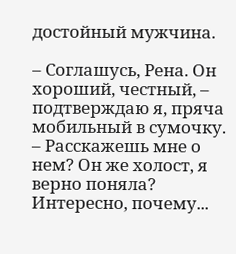достойный мужчина.

– Соглашусь, Рена. Он хороший, честный, – подтверждаю я, пряча мобильный в сумочку. – Расскажешь мне о нем? Он же холост, я верно поняла? Интересно, почему...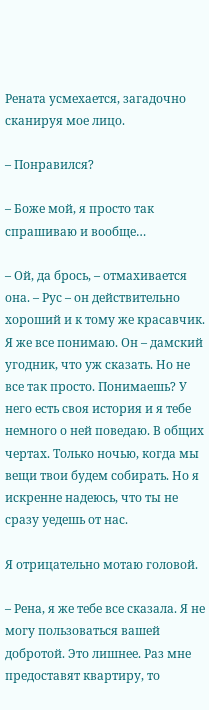Рената усмехается, загадочно сканируя мое лицо.

– Понравился?

– Боже мой, я просто так спрашиваю и вообще…

– Ой, да брось, – отмахивается она. – Рус – он действительно хороший и к тому же красавчик. Я же все понимаю. Он – дамский угодник, что уж сказать. Но не все так просто. Понимаешь? У него есть своя история и я тебе немного о ней поведаю. В общих чертах. Только ночью, когда мы вещи твои будем собирать. Но я искренне надеюсь, что ты не сразу уедешь от нас.

Я отрицательно мотаю головой.

– Рена, я же тебе все сказала. Я не могу пользоваться вашей добротой. Это лишнее. Раз мне предоставят квартиру, то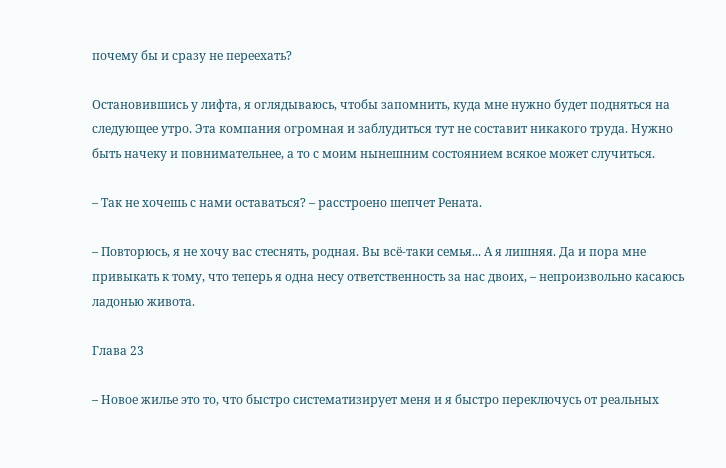почему бы и сразу не переехать?

Остановившись у лифта, я оглядываюсь, чтобы запомнить, куда мне нужно будет подняться на следующее утро. Эта компания огромная и заблудиться тут не составит никакого труда. Нужно быть начеку и повнимательнее, а то с моим нынешним состоянием всякое может случиться.

– Так не хочешь с нами оставаться? – расстроено шепчет Рената.

– Повторюсь, я не хочу вас стеснять, родная. Вы всё-таки семья... А я лишняя. Да и пора мне привыкать к тому, что теперь я одна несу ответственность за нас двоих, – непроизвольно касаюсь ладонью живота.

Глава 23

– Новое жилье это то, что быстро систематизирует меня и я быстро переключусь от реальных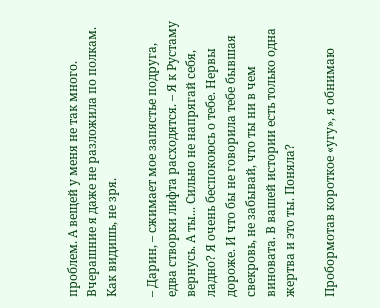проблем. А вещей у меня не так много. Вчерашние я даже не разложила по полкам. Как видишь, не зря.

– Дарин, – сжимает мое запястье подруга, едва створки лифта расходятся. – Я к Рустаму вернусь. А ты... Сильно не напрягай себя, ладно? Я очень беспокоюсь о тебе. Нервы дороже. И что бы не говорила тебе бывшая свекровь, не забывай, что ты ни в чем виновата. В вашей истории есть только одна жертва и это ты. Поняла?

Пробормотав короткое «угу», я обнимаю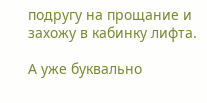подругу на прощание и захожу в кабинку лифта.

А уже буквально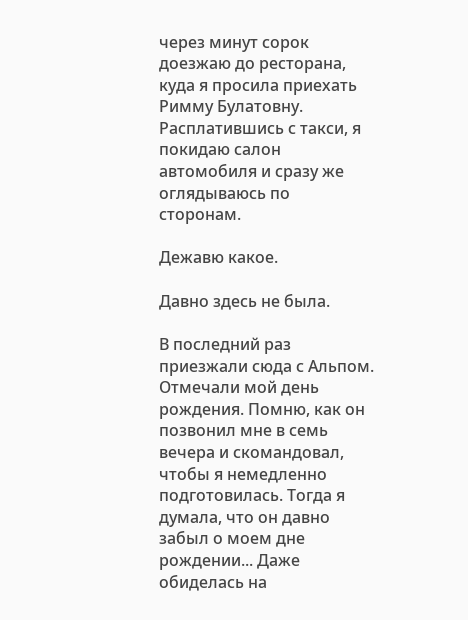через минут сорок доезжаю до ресторана, куда я просила приехать Римму Булатовну. Расплатившись с такси, я покидаю салон автомобиля и сразу же оглядываюсь по сторонам.

Дежавю какое.

Давно здесь не была.

В последний раз приезжали сюда с Альпом. Отмечали мой день рождения. Помню, как он позвонил мне в семь вечера и скомандовал, чтобы я немедленно подготовилась. Тогда я думала, что он давно забыл о моем дне рождении... Даже обиделась на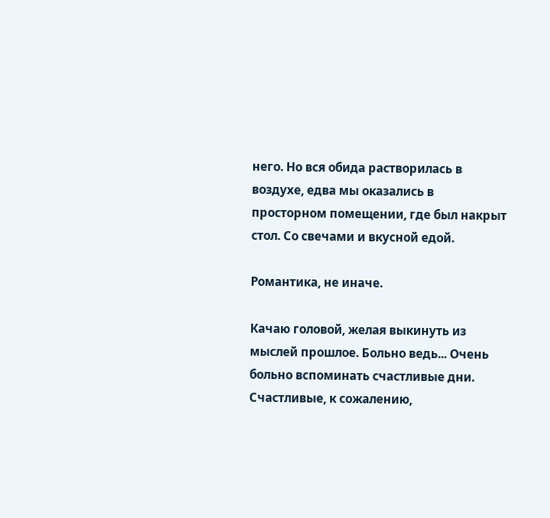него. Но вся обида растворилась в воздухе, едва мы оказались в просторном помещении, где был накрыт стол. Со свечами и вкусной едой.

Романтика, не иначе.

Качаю головой, желая выкинуть из мыслей прошлое. Больно ведь... Очень больно вспоминать счастливые дни. Счастливые, к сожалению,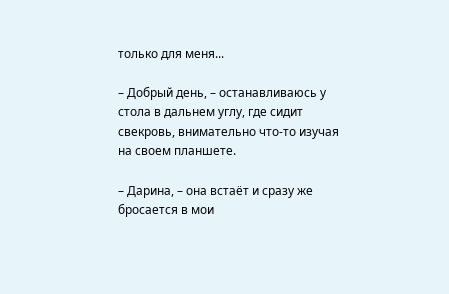только для меня...

– Добрый день, – останавливаюсь у стола в дальнем углу, где сидит свекровь, внимательно что-то изучая на своем планшете.

– Дарина, – она встаёт и сразу же бросается в мои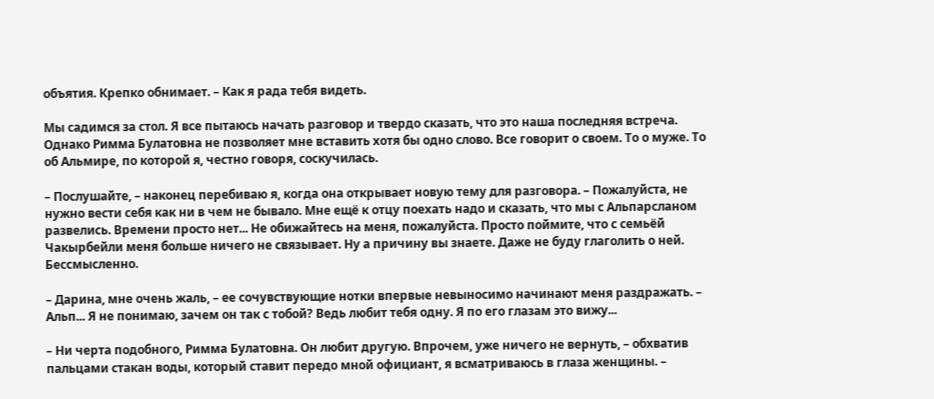объятия. Крепко обнимает. – Как я рада тебя видеть.

Мы садимся за стол. Я все пытаюсь начать разговор и твердо сказать, что это наша последняя встреча. Однако Римма Булатовна не позволяет мне вставить хотя бы одно слово. Все говорит о своем. То о муже. То об Альмире, по которой я, честно говоря, соскучилась.

– Послушайте, – наконец перебиваю я, когда она открывает новую тему для разговора. – Пожалуйста, не нужно вести себя как ни в чем не бывало. Мне ещё к отцу поехать надо и сказать, что мы с Альпарсланом развелись. Времени просто нет... Не обижайтесь на меня, пожалуйста. Просто поймите, что с семьёй Чакырбейли меня больше ничего не связывает. Ну а причину вы знаете. Даже не буду глаголить о ней. Бессмысленно.

– Дарина, мне очень жаль, – ее сочувствующие нотки впервые невыносимо начинают меня раздражать. – Альп... Я не понимаю, зачем он так с тобой? Ведь любит тебя одну. Я по его глазам это вижу...

– Ни черта подобного, Римма Булатовна. Он любит другую. Впрочем, уже ничего не вернуть, – обхватив пальцами стакан воды, который ставит передо мной официант, я всматриваюсь в глаза женщины. –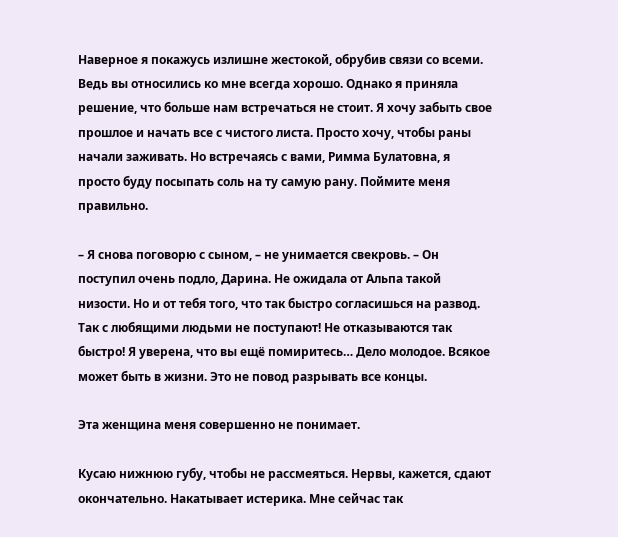Наверное я покажусь излишне жестокой, обрубив связи со всеми. Ведь вы относились ко мне всегда хорошо. Однако я приняла решение, что больше нам встречаться не стоит. Я хочу забыть свое прошлое и начать все с чистого листа. Просто хочу, чтобы раны начали заживать. Но встречаясь с вами, Римма Булатовна, я просто буду посыпать соль на ту самую рану. Поймите меня правильно.

– Я снова поговорю с сыном, – не унимается свекровь. – Он поступил очень подло, Дарина. Не ожидала от Альпа такой низости. Но и от тебя того, что так быстро согласишься на развод. Так с любящими людьми не поступают! Не отказываются так быстро! Я уверена, что вы ещё помиритесь… Дело молодое. Всякое может быть в жизни. Это не повод разрывать все концы.

Эта женщина меня совершенно не понимает.

Кусаю нижнюю губу, чтобы не рассмеяться. Нервы, кажется, сдают окончательно. Накатывает истерика. Мне сейчас так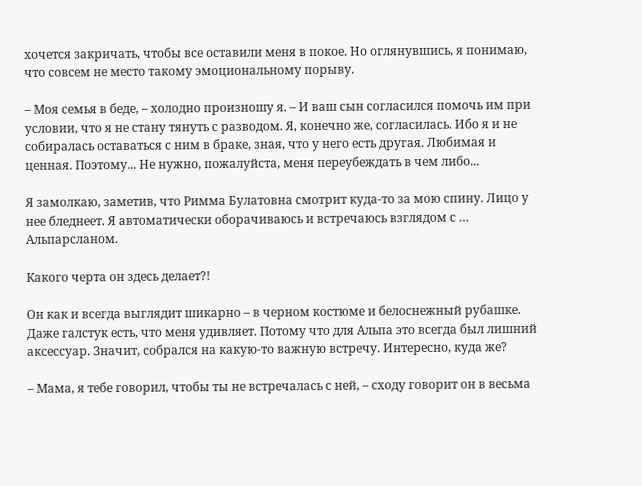хочется закричать, чтобы все оставили меня в покое. Но оглянувшись, я понимаю, что совсем не место такому эмоциональному порыву.

– Моя семья в беде, – холодно произношу я. – И ваш сын согласился помочь им при условии, что я не стану тянуть с разводом. Я, конечно же, согласилась. Ибо я и не собиралась оставаться с ним в браке, зная, что у него есть другая. Любимая и ценная. Поэтому... Не нужно, пожалуйста, меня переубеждать в чем либо...

Я замолкаю, заметив, что Римма Булатовна смотрит куда-то за мою спину. Лицо у нее бледнеет. Я автоматически оборачиваюсь и встречаюсь взглядом с … Альпарсланом.

Какого черта он здесь делает?!

Он как и всегда выглядит шикарно – в черном костюме и белоснежный рубашке. Даже галстук есть, что меня удивляет. Потому что для Альпа это всегда был лишний аксессуар. Значит, собрался на какую-то важную встречу. Интересно, куда же?

– Мама, я тебе говорил, чтобы ты не встречалась с ней, – сходу говорит он в весьма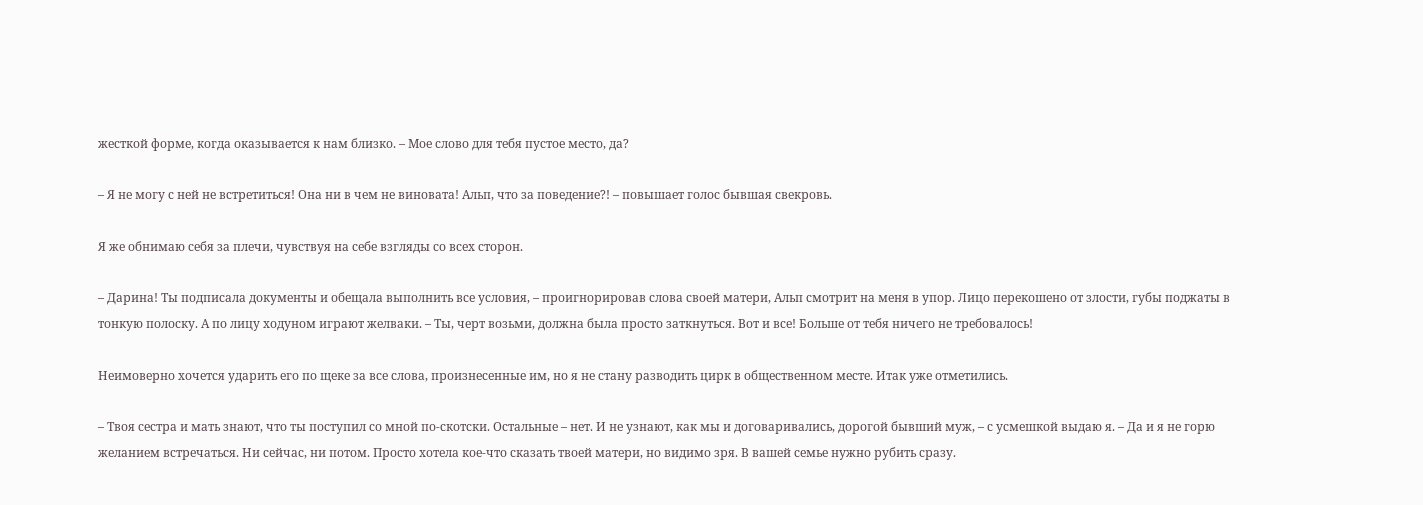жесткой форме, когда оказывается к нам близко. – Мое слово для тебя пустое место, да?

– Я не могу с ней не встретиться! Она ни в чем не виновата! Альп, что за поведение?! – повышает голос бывшая свекровь.

Я же обнимаю себя за плечи, чувствуя на себе взгляды со всех сторон.

– Дарина! Ты подписала документы и обещала выполнить все условия, – проигнорировав слова своей матери, Альп смотрит на меня в упор. Лицо перекошено от злости, губы поджаты в тонкую полоску. А по лицу ходуном играют желваки. – Ты, черт возьми, должна была просто заткнуться. Вот и все! Больше от тебя ничего не требовалось!

Неимоверно хочется ударить его по щеке за все слова, произнесенные им, но я не стану разводить цирк в общественном месте. Итак уже отметились.

– Твоя сестра и мать знают, что ты поступил со мной по-скотски. Остальные – нет. И не узнают, как мы и договаривались, дорогой бывший муж, – с усмешкой выдаю я. – Да и я не горю желанием встречаться. Ни сейчас, ни потом. Просто хотела кое-что сказать твоей матери, но видимо зря. В вашей семье нужно рубить сразу.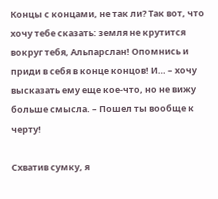Концы с концами, не так ли? Так вот, что хочу тебе сказать: земля не крутится вокруг тебя, Альпарслан! Опомнись и приди в себя в конце концов! И… – хочу высказать ему еще кое-что, но не вижу больше смысла. – Пошел ты вообще к черту!

Схватив сумку, я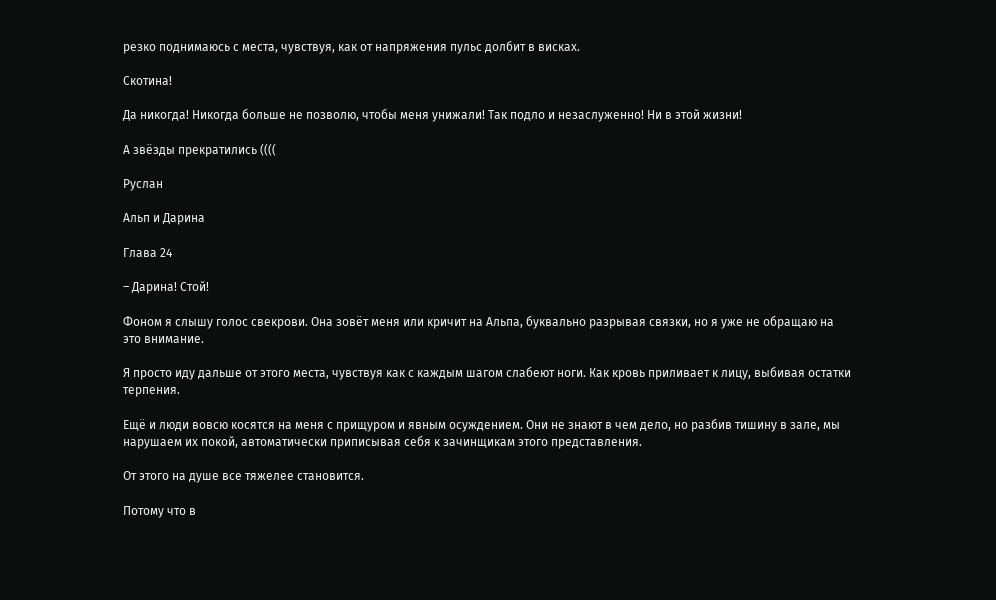резко поднимаюсь с места, чувствуя, как от напряжения пульс долбит в висках.

Скотина!

Да никогда! Никогда больше не позволю, чтобы меня унижали! Так подло и незаслуженно! Ни в этой жизни!

А звёзды прекратились ((((

Руслан

Альп и Дарина

Глава 24

– Дарина! Стой!

Фоном я слышу голос свекрови. Она зовёт меня или кричит на Альпа, буквально разрывая связки, но я уже не обращаю на это внимание.

Я просто иду дальше от этого места, чувствуя как с каждым шагом слабеют ноги. Как кровь приливает к лицу, выбивая остатки терпения.

Ещё и люди вовсю косятся на меня с прищуром и явным осуждением. Они не знают в чем дело, но разбив тишину в зале, мы нарушаем их покой, автоматически приписывая себя к зачинщикам этого представления.

От этого на душе все тяжелее становится.

Потому что в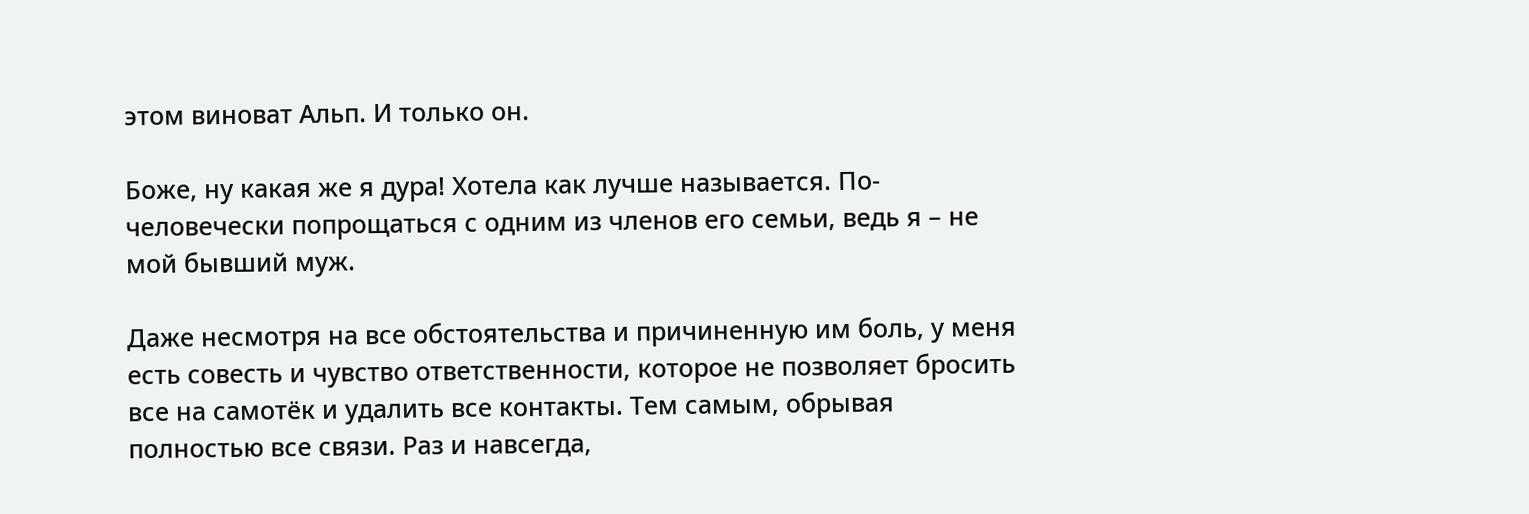этом виноват Альп. И только он.

Боже, ну какая же я дура! Хотела как лучше называется. По-человечески попрощаться с одним из членов его семьи, ведь я – не мой бывший муж.

Даже несмотря на все обстоятельства и причиненную им боль, у меня есть совесть и чувство ответственности, которое не позволяет бросить все на самотёк и удалить все контакты. Тем самым, обрывая полностью все связи. Раз и навсегда,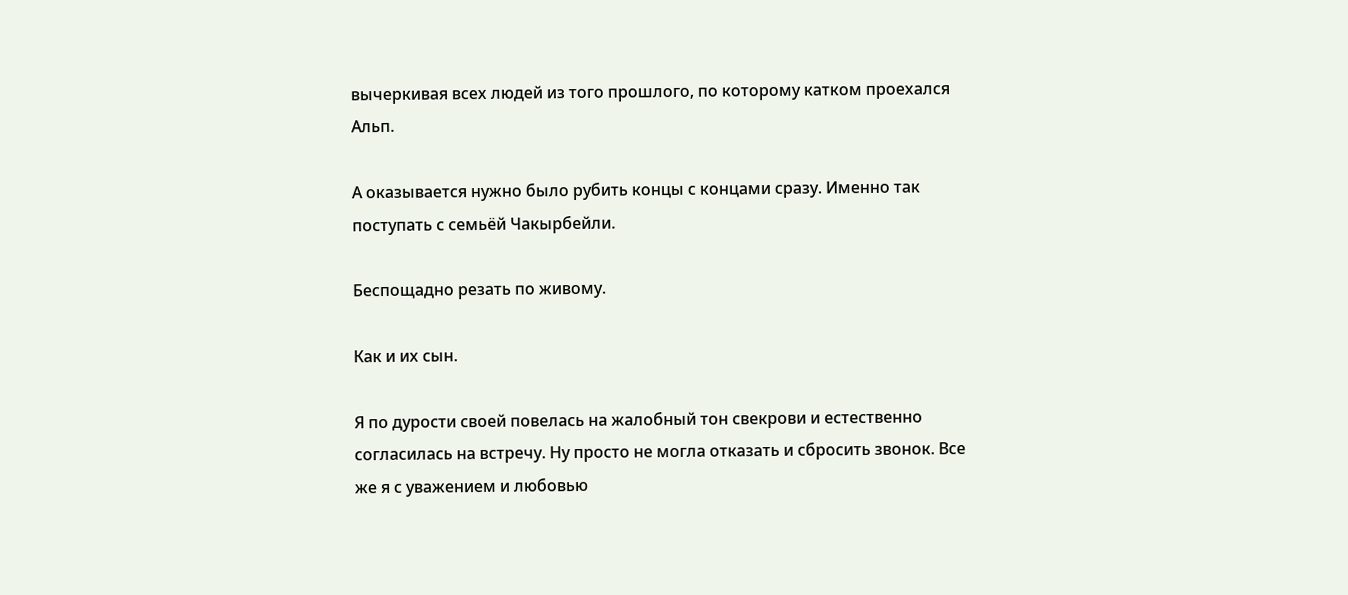вычеркивая всех людей из того прошлого, по которому катком проехался Альп.

А оказывается нужно было рубить концы с концами сразу. Именно так поступать с семьёй Чакырбейли.

Беспощадно резать по живому.

Как и их сын.

Я по дурости своей повелась на жалобный тон свекрови и естественно согласилась на встречу. Ну просто не могла отказать и сбросить звонок. Все же я с уважением и любовью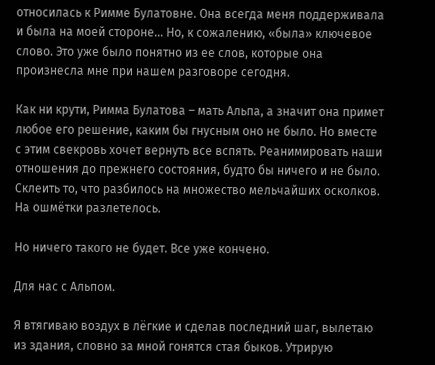относилась к Римме Булатовне. Она всегда меня поддерживала и была на моей стороне... Но, к сожалению, «была» ключевое слово. Это уже было понятно из ее слов, которые она произнесла мне при нашем разговоре сегодня.

Как ни крути, Римма Булатова – мать Альпа, а значит она примет любое его решение, каким бы гнусным оно не было. Но вместе с этим свекровь хочет вернуть все вспять. Реанимировать наши отношения до прежнего состояния, будто бы ничего и не было. Склеить то, что разбилось на множество мельчайших осколков. На ошмётки разлетелось.

Но ничего такого не будет. Все уже кончено.

Для нас с Альпом.

Я втягиваю воздух в лёгкие и сделав последний шаг, вылетаю из здания, словно за мной гонятся стая быков. Утрирую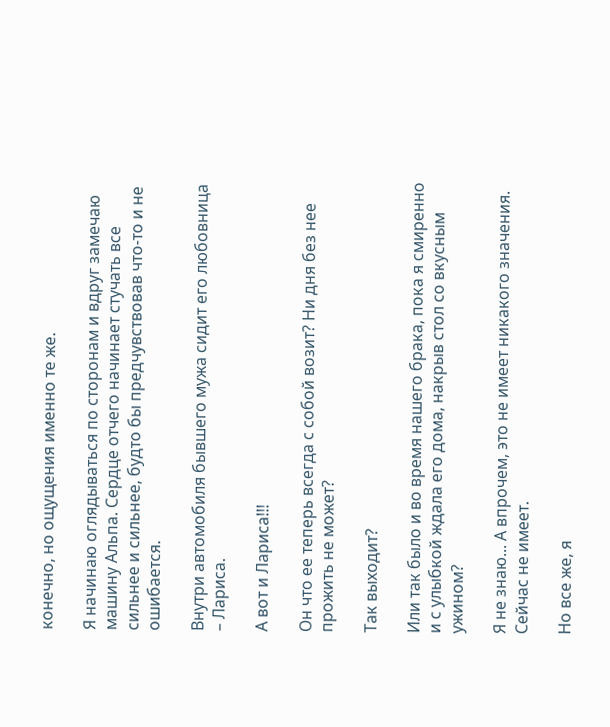конечно, но ощущения именно те же.

Я начинаю оглядываться по сторонам и вдруг замечаю машину Альпа. Сердце отчего начинает стучать все сильнее и сильнее, будто бы предчувствовав что-то и не ошибается.

Внутри автомобиля бывшего мужа сидит его любовница – Лариса.

А вот и Лариса!!!

Он что ее теперь всегда с собой возит? Ни дня без нее прожить не может?

Так выходит?

Или так было и во время нашего брака, пока я смиренно и с улыбкой ждала его дома, накрыв стол со вкусным ужином?

Я не знаю... А впрочем, это не имеет никакого значения. Сейчас не имеет.

Но все же, я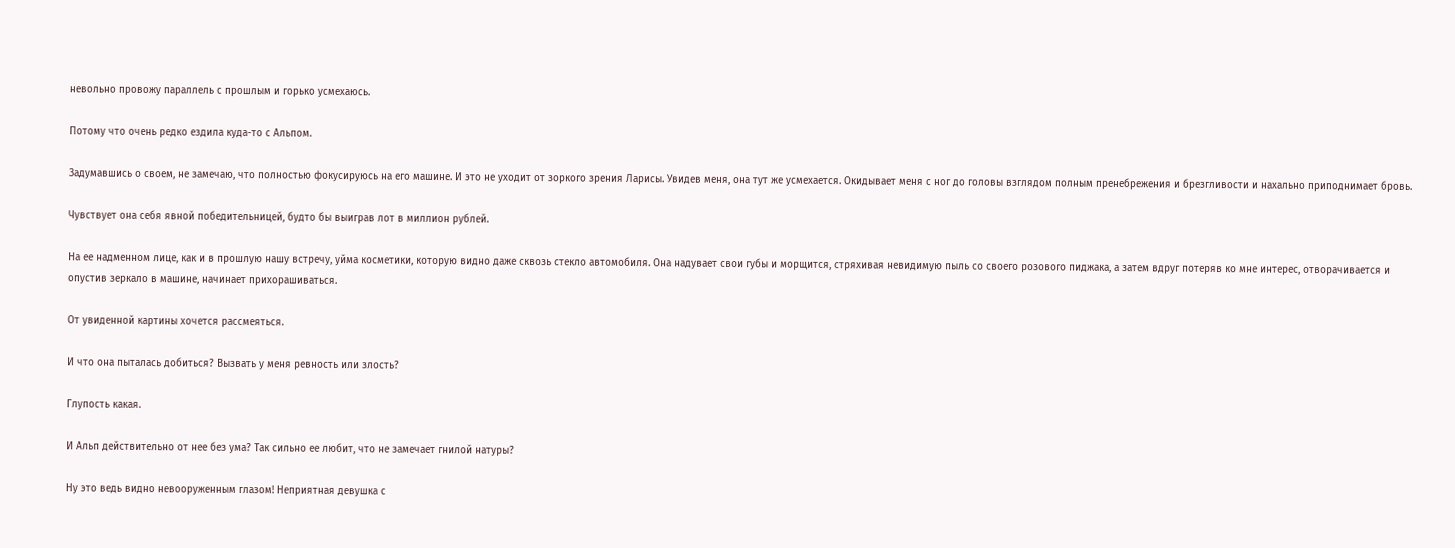невольно провожу параллель с прошлым и горько усмехаюсь.

Потому что очень редко ездила куда-то с Альпом.

Задумавшись о своем, не замечаю, что полностью фокусируюсь на его машине. И это не уходит от зоркого зрения Ларисы. Увидев меня, она тут же усмехается. Окидывает меня с ног до головы взглядом полным пренебрежения и брезгливости и нахально приподнимает бровь.

Чувствует она себя явной победительницей, будто бы выиграв лот в миллион рублей.

На ее надменном лице, как и в прошлую нашу встречу, уйма косметики, которую видно даже сквозь стекло автомобиля. Она надувает свои губы и морщится, стряхивая невидимую пыль со своего розового пиджака, а затем вдруг потеряв ко мне интерес, отворачивается и опустив зеркало в машине, начинает прихорашиваться.

От увиденной картины хочется рассмеяться.

И что она пыталась добиться? Вызвать у меня ревность или злость?

Глупость какая.

И Альп действительно от нее без ума? Так сильно ее любит, что не замечает гнилой натуры?

Ну это ведь видно невооруженным глазом! Неприятная девушка с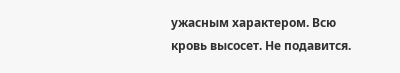ужасным характером. Всю кровь высосет. Не подавится.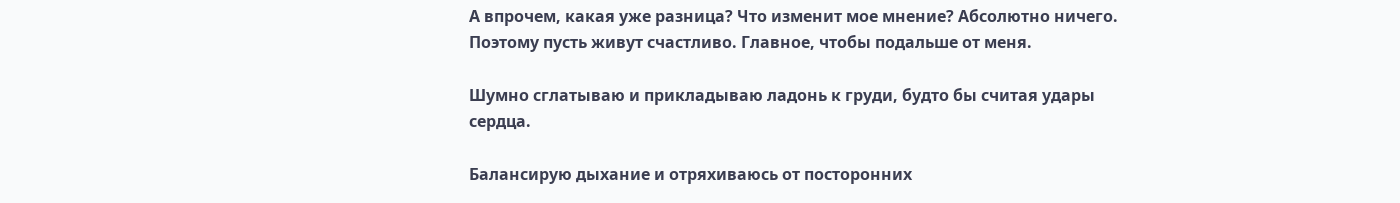А впрочем, какая уже разница? Что изменит мое мнение? Абсолютно ничего. Поэтому пусть живут счастливо. Главное, чтобы подальше от меня.

Шумно сглатываю и прикладываю ладонь к груди, будто бы считая удары сердца.

Балансирую дыхание и отряхиваюсь от посторонних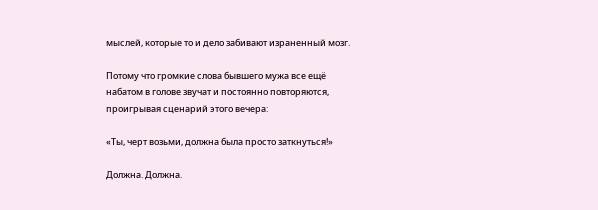мыслей, которые то и дело забивают израненный мозг.

Потому что громкие слова бывшего мужа все ещё набатом в голове звучат и постоянно повторяются, проигрывая сценарий этого вечера:

«Ты, черт возьми, должна была просто заткнуться!»

Должна. Должна.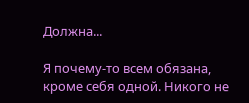Должна...

Я почему-то всем обязана, кроме себя одной. Никого не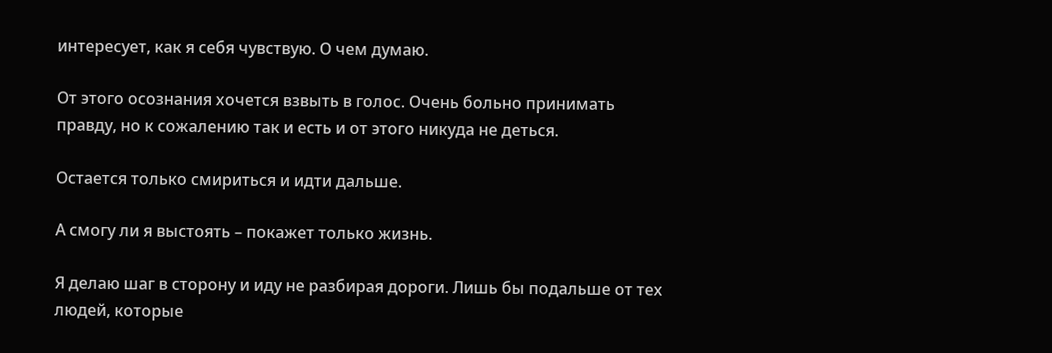интересует, как я себя чувствую. О чем думаю.

От этого осознания хочется взвыть в голос. Очень больно принимать правду, но к сожалению так и есть и от этого никуда не деться.

Остается только смириться и идти дальше.

А смогу ли я выстоять – покажет только жизнь.

Я делаю шаг в сторону и иду не разбирая дороги. Лишь бы подальше от тех людей, которые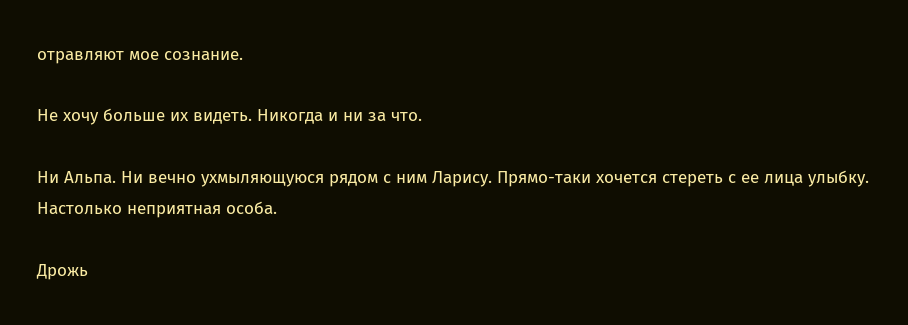отравляют мое сознание.

Не хочу больше их видеть. Никогда и ни за что.

Ни Альпа. Ни вечно ухмыляющуюся рядом с ним Ларису. Прямо-таки хочется стереть с ее лица улыбку. Настолько неприятная особа.

Дрожь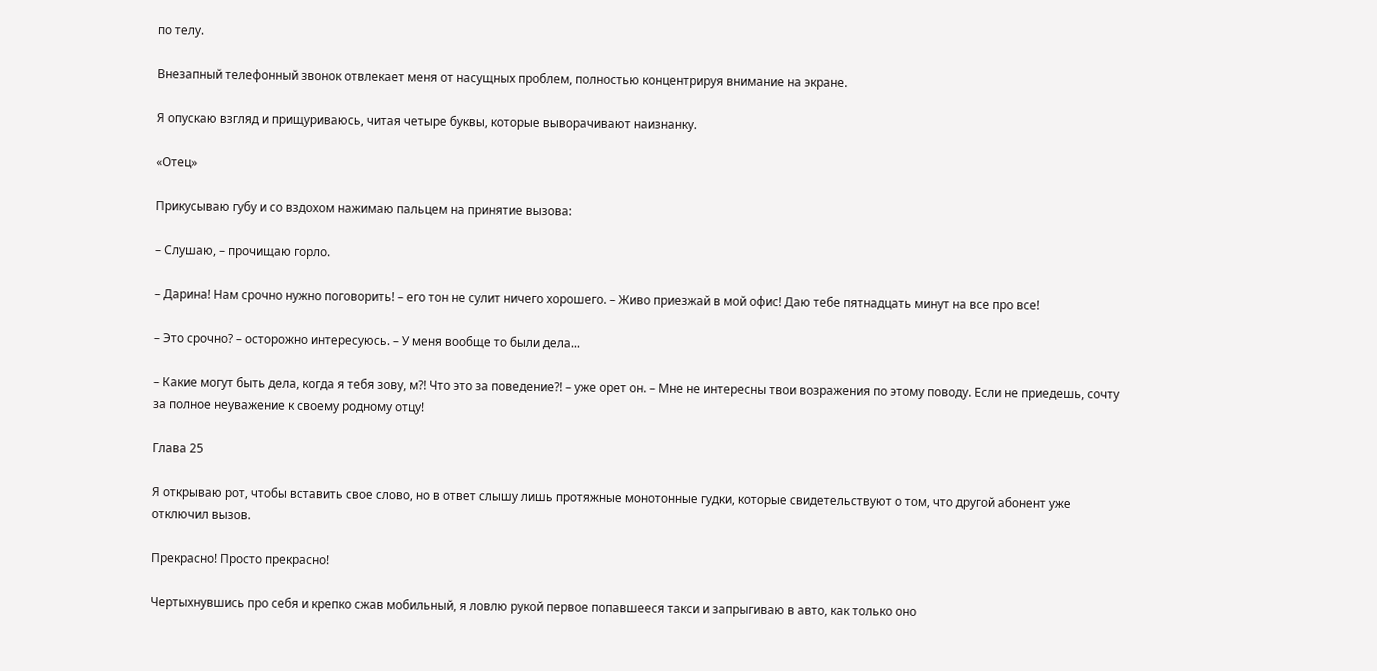по телу.

Внезапный телефонный звонок отвлекает меня от насущных проблем, полностью концентрируя внимание на экране.

Я опускаю взгляд и прищуриваюсь, читая четыре буквы, которые выворачивают наизнанку.

«Отец»

Прикусываю губу и со вздохом нажимаю пальцем на принятие вызова:

– Слушаю, – прочищаю горло.

– Дарина! Нам срочно нужно поговорить! – его тон не сулит ничего хорошего. – Живо приезжай в мой офис! Даю тебе пятнадцать минут на все про все!

– Это срочно? – осторожно интересуюсь. – У меня вообще то были дела...

– Какие могут быть дела, когда я тебя зову, м?! Что это за поведение?! – уже орет он. – Мне не интересны твои возражения по этому поводу. Если не приедешь, сочту за полное неуважение к своему родному отцу!

Глава 25

Я открываю рот, чтобы вставить свое слово, но в ответ слышу лишь протяжные монотонные гудки, которые свидетельствуют о том, что другой абонент уже отключил вызов.

Прекрасно! Просто прекрасно!

Чертыхнувшись про себя и крепко сжав мобильный, я ловлю рукой первое попавшееся такси и запрыгиваю в авто, как только оно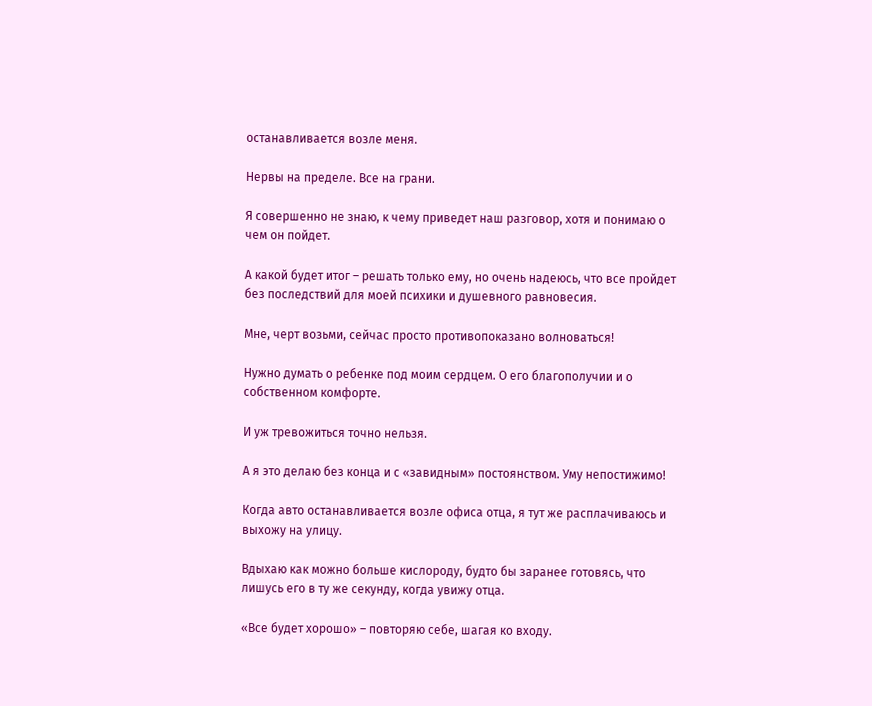останавливается возле меня.

Нервы на пределе. Все на грани.

Я совершенно не знаю, к чему приведет наш разговор, хотя и понимаю о чем он пойдет.

А какой будет итог – решать только ему, но очень надеюсь, что все пройдет без последствий для моей психики и душевного равновесия.

Мне, черт возьми, сейчас просто противопоказано волноваться!

Нужно думать о ребенке под моим сердцем. О его благополучии и о собственном комфорте.

И уж тревожиться точно нельзя.

А я это делаю без конца и с «завидным» постоянством. Уму непостижимо!

Когда авто останавливается возле офиса отца, я тут же расплачиваюсь и выхожу на улицу.

Вдыхаю как можно больше кислороду, будто бы заранее готовясь, что лишусь его в ту же секунду, когда увижу отца.

«Все будет хорошо» – повторяю себе, шагая ко входу.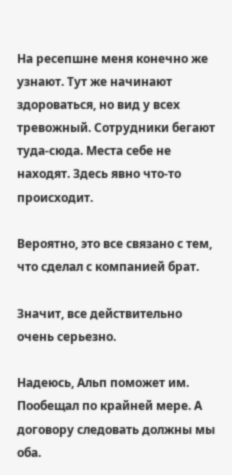На ресепшне меня конечно же узнают. Тут же начинают здороваться, но вид у всех тревожный. Сотрудники бегают туда-сюда. Места себе не находят. Здесь явно что-то происходит.

Вероятно, это все связано с тем, что сделал с компанией брат.

Значит, все действительно очень серьезно.

Надеюсь, Альп поможет им. Пообещал по крайней мере. А договору следовать должны мы оба.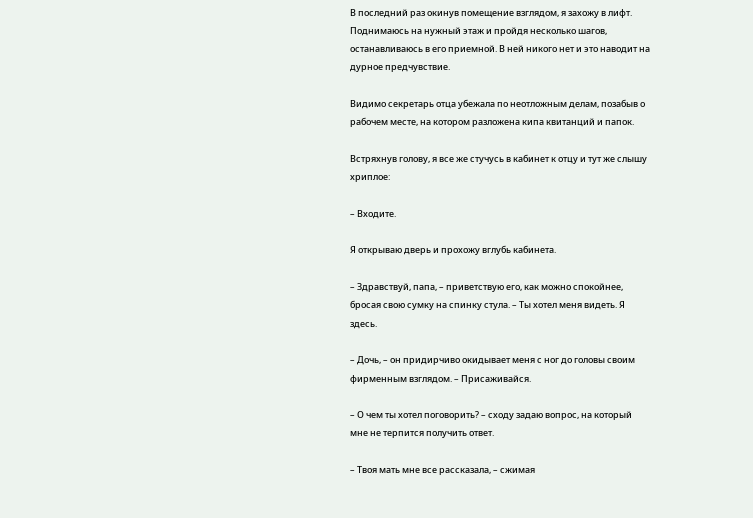В последний раз окинув помещение взглядом, я захожу в лифт. Поднимаюсь на нужный этаж и пройдя несколько шагов, останавливаюсь в его приемной. В ней никого нет и это наводит на дурное предчувствие.

Видимо секретарь отца убежала по неотложным делам, позабыв о рабочем месте, на котором разложена кипа квитанций и папок.

Встряхнув голову, я все же стучусь в кабинет к отцу и тут же слышу хриплое:

– Входите.

Я открываю дверь и прохожу вглубь кабинета.

– Здравствуй, папа, – приветствую его, как можно спокойнее, бросая свою сумку на спинку стула. – Ты хотел меня видеть. Я здесь.

– Дочь, – он придирчиво окидывает меня с ног до головы своим фирменным взглядом. – Присаживайся.

– О чем ты хотел поговорить? – сходу задаю вопрос, на который мне не терпится получить ответ.

– Твоя мать мне все рассказала, – сжимая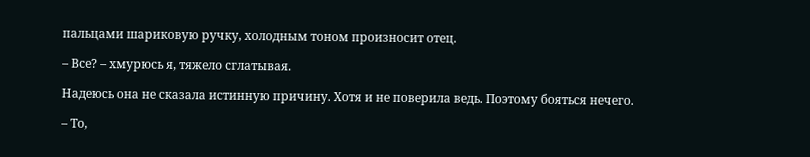пальцами шариковую ручку, холодным тоном произносит отец.

– Все? – хмурюсь я, тяжело сглатывая.

Надеюсь она не сказала истинную причину. Хотя и не поверила ведь. Поэтому бояться нечего.

– То,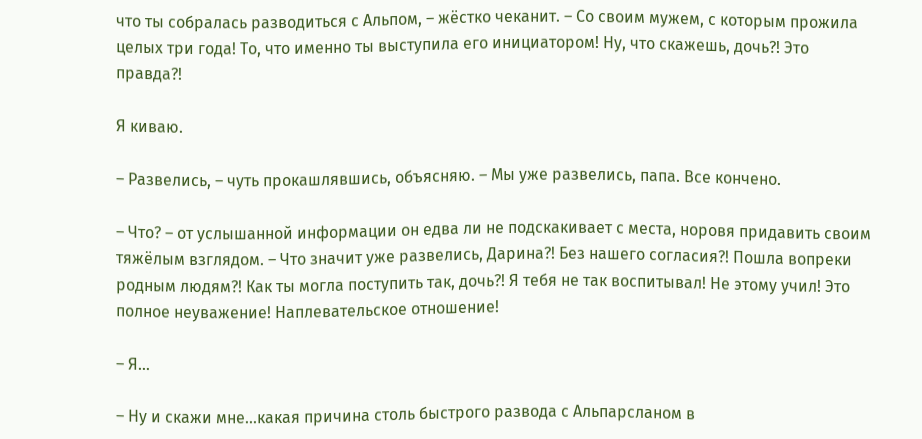что ты собралась разводиться с Альпом, – жёстко чеканит. – Со своим мужем, с которым прожила целых три года! То, что именно ты выступила его инициатором! Ну, что скажешь, дочь?! Это правда?!

Я киваю.

– Развелись, – чуть прокашлявшись, объясняю. – Мы уже развелись, папа. Все кончено.

– Что? – от услышанной информации он едва ли не подскакивает с места, норовя придавить своим тяжёлым взглядом. – Что значит уже развелись, Дарина?! Без нашего согласия?! Пошла вопреки родным людям?! Как ты могла поступить так, дочь?! Я тебя не так воспитывал! Не этому учил! Это полное неуважение! Наплевательское отношение!

– Я…

– Ну и скажи мне...какая причина столь быстрого развода с Альпарсланом в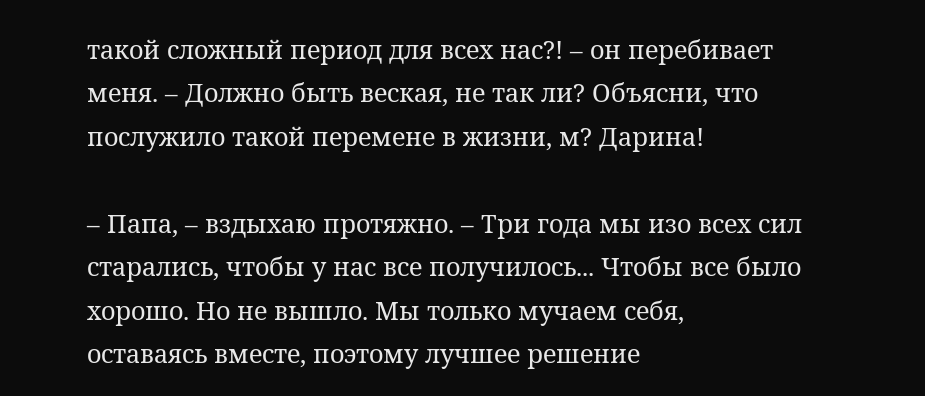такой сложный период для всех нас?! – он перебивает меня. – Должно быть веская, не так ли? Объясни, что послужило такой перемене в жизни, м? Дарина!

– Папа, – вздыхаю протяжно. – Три года мы изо всех сил старались, чтобы у нас все получилось... Чтобы все было хорошо. Но не вышло. Мы только мучаем себя, оставаясь вместе, поэтому лучшее решение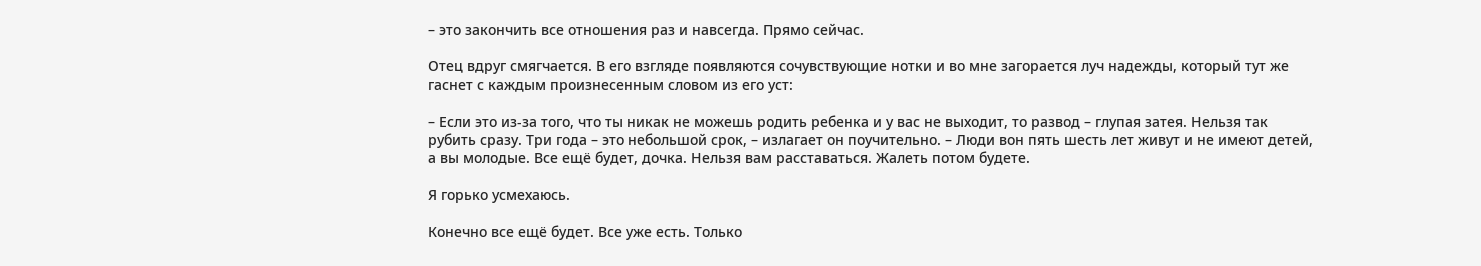– это закончить все отношения раз и навсегда. Прямо сейчас.

Отец вдруг смягчается. В его взгляде появляются сочувствующие нотки и во мне загорается луч надежды, который тут же гаснет с каждым произнесенным словом из его уст:

– Если это из-за того, что ты никак не можешь родить ребенка и у вас не выходит, то развод – глупая затея. Нельзя так рубить сразу. Три года – это небольшой срок, – излагает он поучительно. – Люди вон пять шесть лет живут и не имеют детей, а вы молодые. Все ещё будет, дочка. Нельзя вам расставаться. Жалеть потом будете.

Я горько усмехаюсь.

Конечно все ещё будет. Все уже есть. Только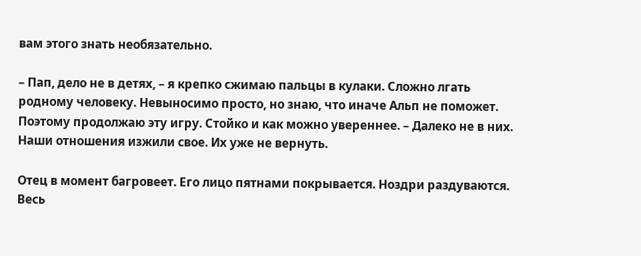вам этого знать необязательно.

– Пап, дело не в детях, – я крепко сжимаю пальцы в кулаки. Сложно лгать родному человеку. Невыносимо просто, но знаю, что иначе Альп не поможет. Поэтому продолжаю эту игру. Стойко и как можно увереннее. – Далеко не в них. Наши отношения изжили свое. Их уже не вернуть.

Отец в момент багровеет. Его лицо пятнами покрывается. Ноздри раздуваются. Весь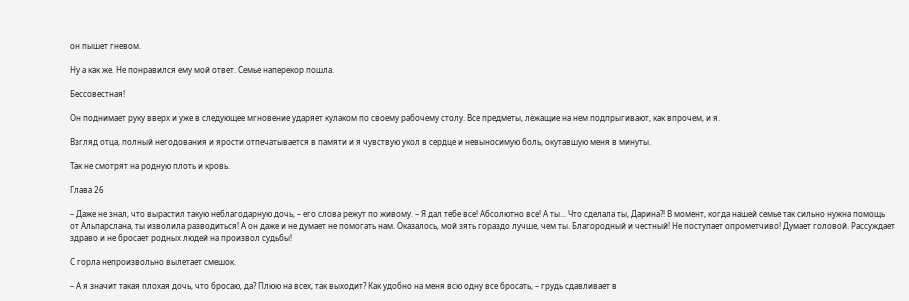он пышет гневом.

Ну а как же. Не понравился ему мой ответ. Семье наперекор пошла.

Бессовестная!

Он поднимает руку вверх и уже в следующее мгновение ударяет кулаком по своему рабочему столу. Все предметы, лежащие на нем подпрыгивают, как впрочем, и я.

Взгляд отца, полный негодования и ярости отпечатывается в памяти и я чувствую укол в сердце и невыносимую боль, окутавшую меня в минуты.

Так не смотрят на родную плоть и кровь.

Глава 26

– Даже не знал, что вырастил такую неблагодарную дочь, – его слова режут по живому. – Я дал тебе все! Абсолютно все! А ты... Что сделала ты, Дарина?! В момент, когда нашей семье так сильно нужна помощь от Альпарслана, ты изволила разводиться! А он даже и не думает не помогать нам. Оказалось, мой зять гораздо лучше, чем ты. Благородный и честный! Не поступает опрометчиво! Думает головой. Рассуждает здраво и не бросает родных людей на произвол судьбы!

С горла непроизвольно вылетает смешок.

– А я значит такая плохая дочь, что бросаю, да? Плюю на всех, так выходит? Как удобно на меня всю одну все бросать, – грудь сдавливает в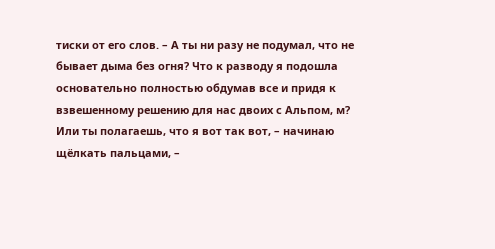тиски от его слов. – А ты ни разу не подумал, что не бывает дыма без огня? Что к разводу я подошла основательно полностью обдумав все и придя к взвешенному решению для нас двоих с Альпом, м? Или ты полагаешь, что я вот так вот, – начинаю щёлкать пальцами, –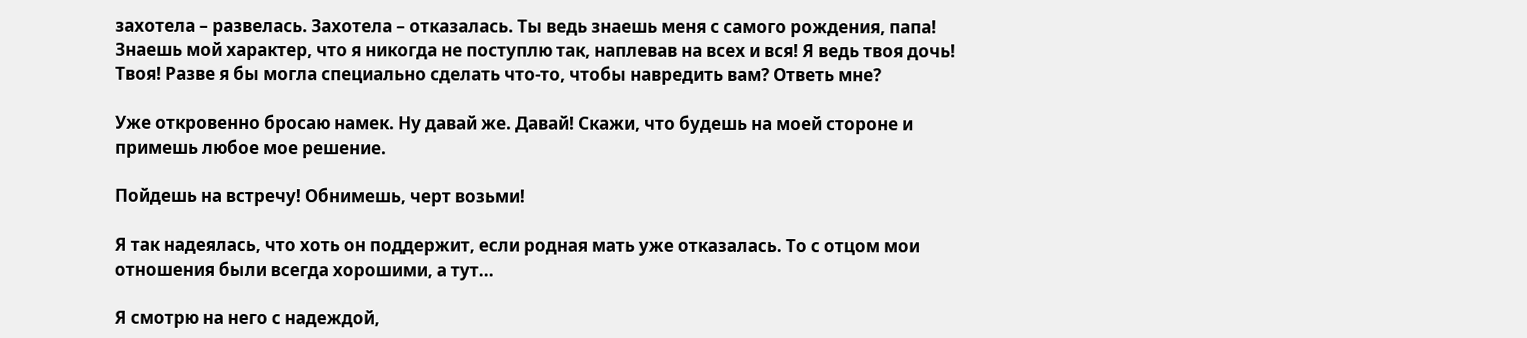захотела – развелась. Захотела – отказалась. Ты ведь знаешь меня с самого рождения, папа! Знаешь мой характер, что я никогда не поступлю так, наплевав на всех и вся! Я ведь твоя дочь! Твоя! Разве я бы могла специально сделать что-то, чтобы навредить вам? Ответь мне?

Уже откровенно бросаю намек. Ну давай же. Давай! Скажи, что будешь на моей стороне и примешь любое мое решение.

Пойдешь на встречу! Обнимешь, черт возьми!

Я так надеялась, что хоть он поддержит, если родная мать уже отказалась. То с отцом мои отношения были всегда хорошими, а тут...

Я смотрю на него с надеждой,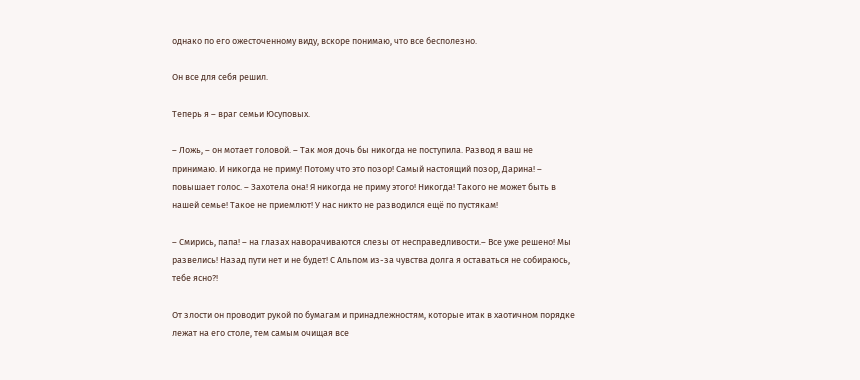однако по его ожесточенному виду, вскоре понимаю, что все бесполезно.

Он все для себя решил.

Теперь я – враг семьи Юсуповых.

– Ложь, – он мотает головой. – Так моя дочь бы никогда не поступила. Развод я ваш не принимаю. И никогда не приму! Потому что это позор! Самый настоящий позор, Дарина! – повышает голос. – Захотела она! Я никогда не приму этого! Никогда! Такого не может быть в нашей семье! Такое не приемлют! У нас никто не разводился ещё по пустякам!

– Смирись, папа! – на глазах наворачиваются слезы от несправедливости.– Все уже решено! Мы развелись! Назад пути нет и не будет! С Альпом из-за чувства долга я оставаться не собираюсь, тебе ясно?!

От злости он проводит рукой по бумагам и принадлежностям, которые итак в хаотичном порядке лежат на его столе, тем самым очищая все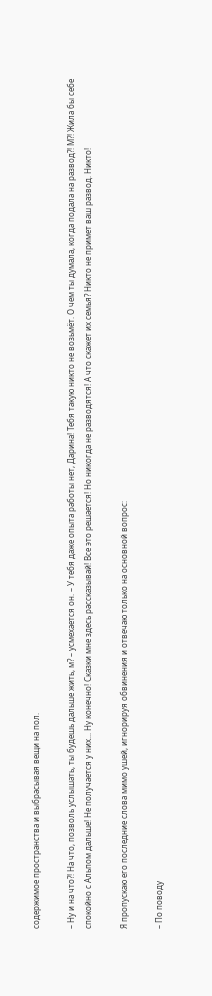содержимое пространства и выбрасывая вещи на пол.

– Ну и на что?! На что, позволь услышать, ты будешь дальше жить, м? – усмехается он. – У тебя даже опыта работы нет, Дарина! Тебя такую никто не возьмёт. О чем ты думала, когда подала на развод?! М?! Жила бы себе спокойно с Альпом дальше! Не получается у них... Ну конечно! Сказки мне здесь рассказывай! Все это решается! Но никогда не разводятся! А что скажет их семья? Никто не примет ваш развод. Никто!

Я пропускаю его последние слова мимо ушей, игнорируя обвинения и отвечаю только на основной вопрос:

– По поводу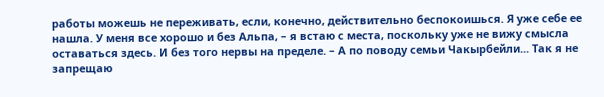работы можешь не переживать, если, конечно, действительно беспокоишься. Я уже себе ее нашла. У меня все хорошо и без Альпа, – я встаю с места, поскольку уже не вижу смысла оставаться здесь. И без того нервы на пределе. – А по поводу семьи Чакырбейли... Так я не запрещаю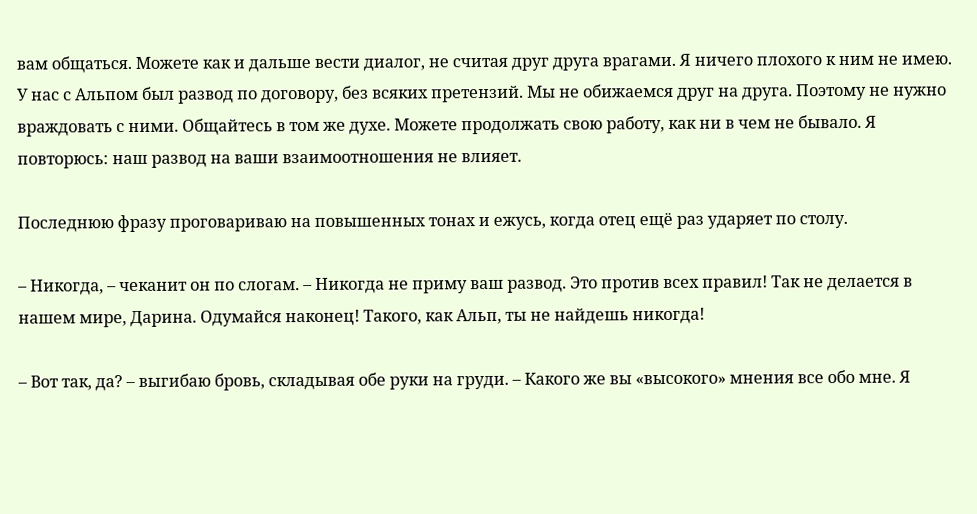вам общаться. Можете как и дальше вести диалог, не считая друг друга врагами. Я ничего плохого к ним не имею. У нас с Альпом был развод по договору, без всяких претензий. Мы не обижаемся друг на друга. Поэтому не нужно враждовать с ними. Общайтесь в том же духе. Можете продолжать свою работу, как ни в чем не бывало. Я повторюсь: наш развод на ваши взаимоотношения не влияет.

Последнюю фразу проговариваю на повышенных тонах и ежусь, когда отец ещё раз ударяет по столу.

– Никогда, – чеканит он по слогам. – Никогда не приму ваш развод. Это против всех правил! Так не делается в нашем мире, Дарина. Одумайся наконец! Такого, как Альп, ты не найдешь никогда!

– Вот так, да? – выгибаю бровь, складывая обе руки на груди. – Какого же вы «высокого» мнения все обо мне. Я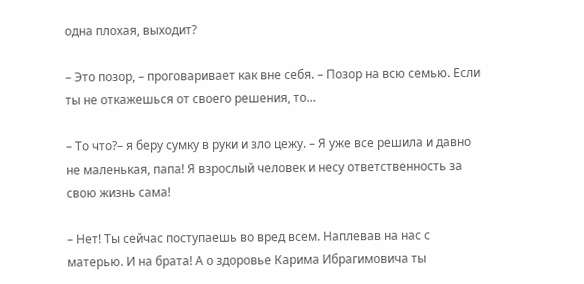одна плохая, выходит?

– Это позор, – проговаривает как вне себя. – Позор на всю семью. Если ты не откажешься от своего решения, то…

– То что?– я беру сумку в руки и зло цежу. – Я уже все решила и давно не маленькая, папа! Я взрослый человек и несу ответственность за свою жизнь сама!

– Нет! Ты сейчас поступаешь во вред всем. Наплевав на нас с матерью. И на брата! А о здоровье Карима Ибрагимовича ты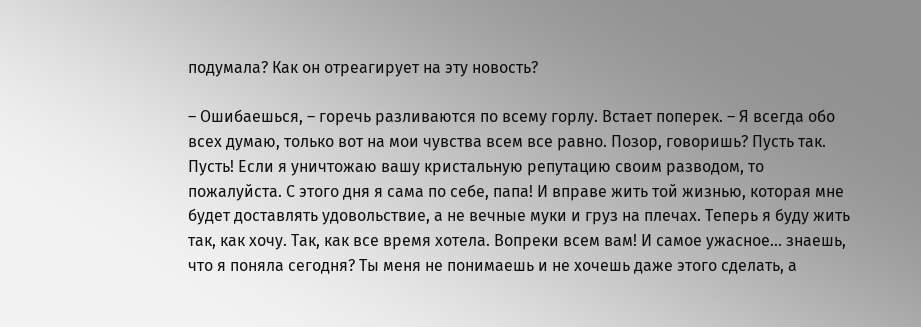подумала? Как он отреагирует на эту новость?

– Ошибаешься, – горечь разливаются по всему горлу. Встает поперек. – Я всегда обо всех думаю, только вот на мои чувства всем все равно. Позор, говоришь? Пусть так. Пусть! Если я уничтожаю вашу кристальную репутацию своим разводом, то пожалуйста. С этого дня я сама по себе, папа! И вправе жить той жизнью, которая мне будет доставлять удовольствие, а не вечные муки и груз на плечах. Теперь я буду жить так, как хочу. Так, как все время хотела. Вопреки всем вам! И самое ужасное... знаешь, что я поняла сегодня? Ты меня не понимаешь и не хочешь даже этого сделать, а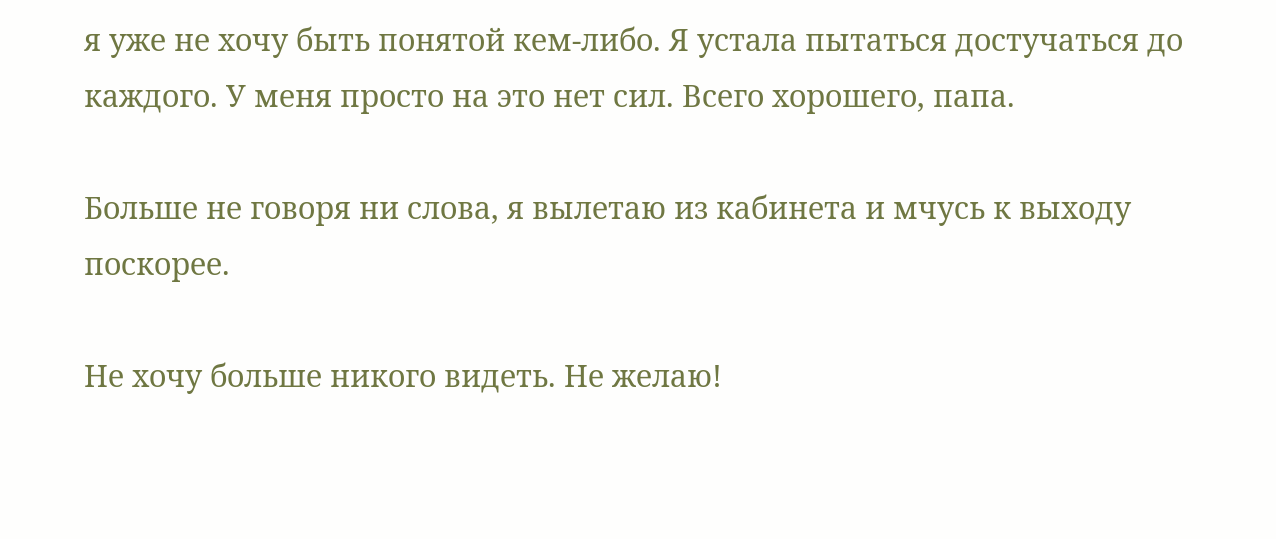я уже не хочу быть понятой кем-либо. Я устала пытаться достучаться до каждого. У меня просто на это нет сил. Всего хорошего, папа.

Больше не говоря ни слова, я вылетаю из кабинета и мчусь к выходу поскорее.

Не хочу больше никого видеть. Не желаю!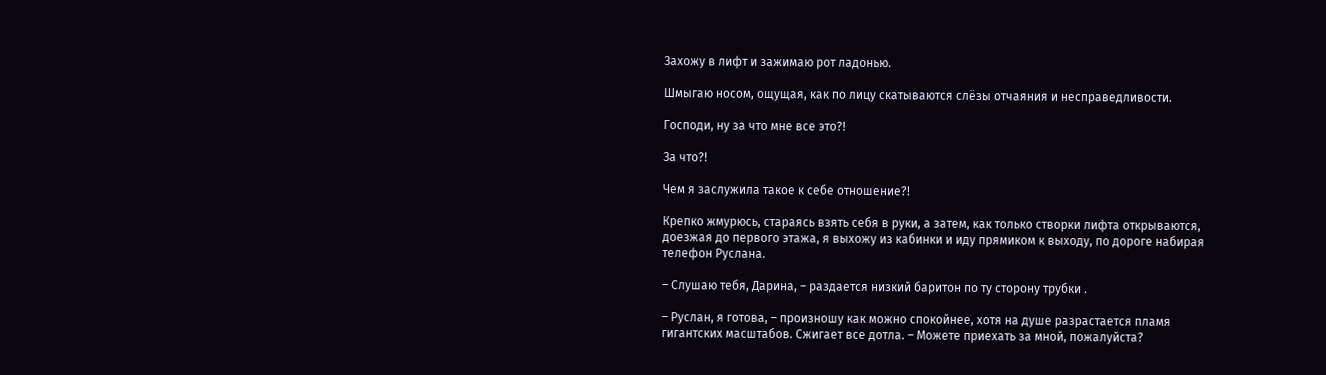Захожу в лифт и зажимаю рот ладонью.

Шмыгаю носом, ощущая, как по лицу скатываются слёзы отчаяния и несправедливости.

Господи, ну за что мне все это?!

За что?!

Чем я заслужила такое к себе отношение?!

Крепко жмурюсь, стараясь взять себя в руки, а затем, как только створки лифта открываются, доезжая до первого этажа, я выхожу из кабинки и иду прямиком к выходу, по дороге набирая телефон Руслана.

– Слушаю тебя, Дарина, – раздается низкий баритон по ту сторону трубки .

– Руслан, я готова, – произношу как можно спокойнее, хотя на душе разрастается пламя гигантских масштабов. Сжигает все дотла. – Можете приехать за мной, пожалуйста?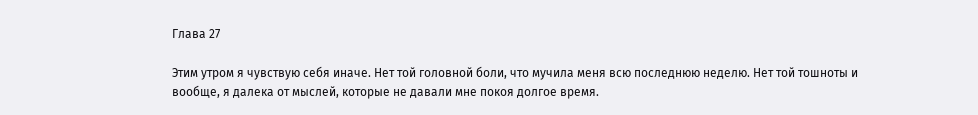Глава 27

Этим утром я чувствую себя иначе. Нет той головной боли, что мучила меня всю последнюю неделю. Нет той тошноты и вообще, я далека от мыслей, которые не давали мне покоя долгое время.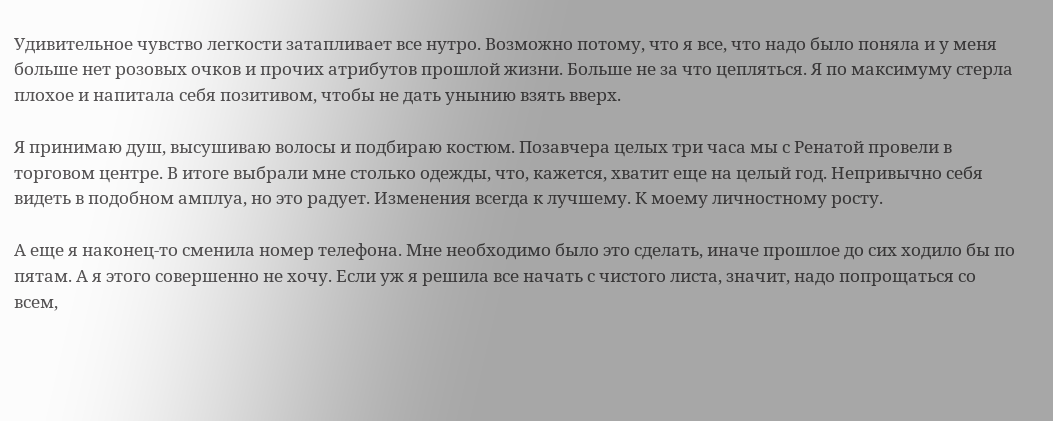Удивительное чувство легкости затапливает все нутро. Возможно потому, что я все, что надо было поняла и у меня больше нет розовых очков и прочих атрибутов прошлой жизни. Больше не за что цепляться. Я по максимуму стерла плохое и напитала себя позитивом, чтобы не дать унынию взять вверх.

Я принимаю душ, высушиваю волосы и подбираю костюм. Позавчера целых три часа мы с Ренатой провели в торговом центре. В итоге выбрали мне столько одежды, что, кажется, хватит еще на целый год. Непривычно себя видеть в подобном амплуа, но это радует. Изменения всегда к лучшему. К моему личностному росту.

А еще я наконец-то сменила номер телефона. Мне необходимо было это сделать, иначе прошлое до сих ходило бы по пятам. А я этого совершенно не хочу. Если уж я решила все начать с чистого листа, значит, надо попрощаться со всем,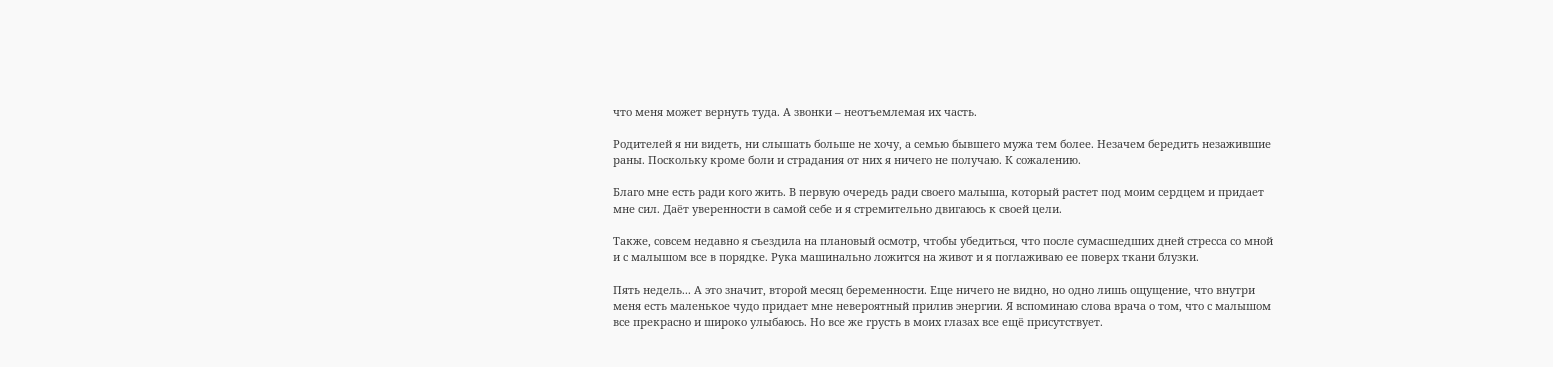что меня может вернуть туда. А звонки – неотъемлемая их часть.

Родителей я ни видеть, ни слышать больше не хочу, а семью бывшего мужа тем более. Незачем бередить незажившие раны. Поскольку кроме боли и страдания от них я ничего не получаю. К сожалению.

Благо мне есть ради кого жить. В первую очередь ради своего малыша, который растет под моим сердцем и придает мне сил. Даёт уверенности в самой себе и я стремительно двигаюсь к своей цели.

Также, совсем недавно я съездила на плановый осмотр, чтобы убедиться, что после сумасшедших дней стресса со мной и с малышом все в порядке. Рука машинально ложится на живот и я поглаживаю ее поверх ткани блузки.

Пять недель... А это значит, второй месяц беременности. Еще ничего не видно, но одно лишь ощущение, что внутри меня есть маленькое чудо придает мне невероятный прилив энергии. Я вспоминаю слова врача о том, что с малышом все прекрасно и широко улыбаюсь. Но все же грусть в моих глазах все ещё присутствует.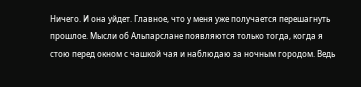Ничего. И она уйдет. Главное, что у меня уже получается перешагнуть прошлое. Мысли об Альпарслане появляются только тогда, когда я стою перед окном с чашкой чая и наблюдаю за ночным городом. Ведь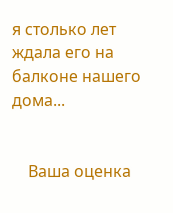я столько лет ждала его на балконе нашего дома...


    Ваша оценка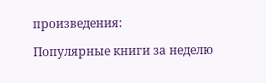произведения:

Популярные книги за неделю